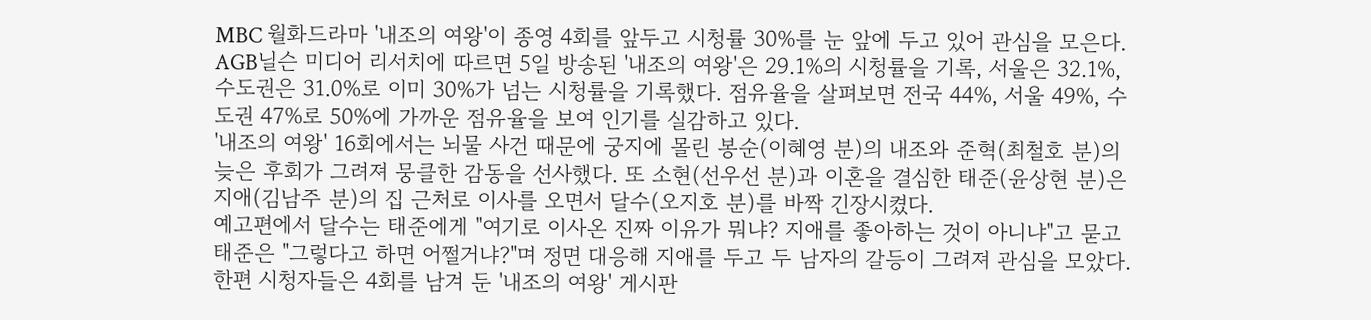MBC 월화드라마 '내조의 여왕'이 종영 4회를 앞두고 시청률 30%를 눈 앞에 두고 있어 관심을 모은다.
AGB닐슨 미디어 리서치에 따르면 5일 방송된 '내조의 여왕'은 29.1%의 시청률을 기록, 서울은 32.1%, 수도권은 31.0%로 이미 30%가 넘는 시청률을 기록했다. 점유율을 살펴보면 전국 44%, 서울 49%, 수도권 47%로 50%에 가까운 점유율을 보여 인기를 실감하고 있다.
'내조의 여왕' 16회에서는 뇌물 사건 때문에 궁지에 몰린 봉순(이혜영 분)의 내조와 준혁(최철호 분)의 늦은 후회가 그려져 뭉클한 감동을 선사했다. 또 소현(선우선 분)과 이혼을 결심한 태준(윤상현 분)은 지애(김남주 분)의 집 근처로 이사를 오면서 달수(오지호 분)를 바짝 긴장시켰다.
예고편에서 달수는 태준에게 "여기로 이사온 진짜 이유가 뭐냐? 지애를 좋아하는 것이 아니냐"고 묻고 태준은 "그렇다고 하면 어쩔거냐?"며 정면 대응해 지애를 두고 두 남자의 갈등이 그려져 관심을 모았다.
한편 시청자들은 4회를 남겨 둔 '내조의 여왕' 게시판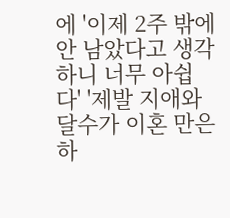에 '이제 2주 밖에 안 남았다고 생각하니 너무 아쉽다' '제발 지애와 달수가 이혼 만은 하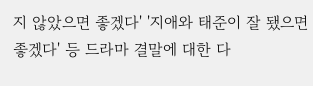지 않았으면 좋겠다' '지애와 태준이 잘 됐으면 좋겠다' 등 드라마 결말에 대한 다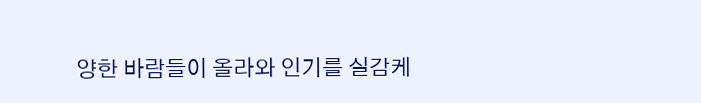양한 바람들이 올라와 인기를 실감케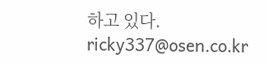하고 있다.
ricky337@osen.co.kr